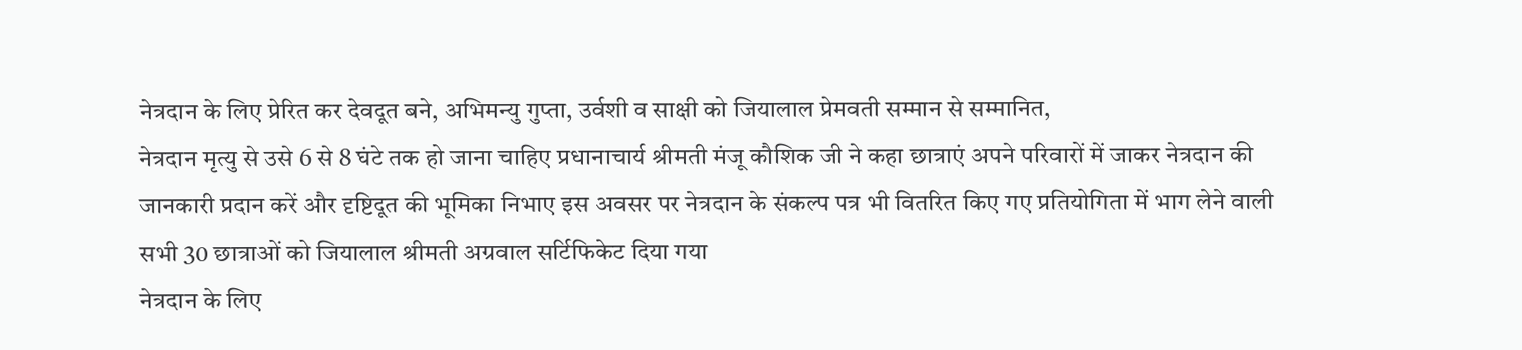नेत्रदान के लिए प्रेरित कर देवदूत बने, अभिमन्यु गुप्ता, उर्वशी व साक्षी को जियालाल प्रेमवती सम्मान से सम्मानित,
नेत्रदान मृत्यु से उसे 6 से 8 घंटे तक हो जाना चाहिए प्रधानाचार्य श्रीमती मंजू कौशिक जी ने कहा छात्राएं अपने परिवारों में जाकर नेत्रदान की जानकारी प्रदान करें और दृष्टिदूत की भूमिका निभाए इस अवसर पर नेत्रदान के संकल्प पत्र भी वितरित किए गए प्रतियोगिता में भाग लेने वाली सभी 30 छात्राओं को जियालाल श्रीमती अग्रवाल सर्टिफिकेट दिया गया
नेत्रदान के लिए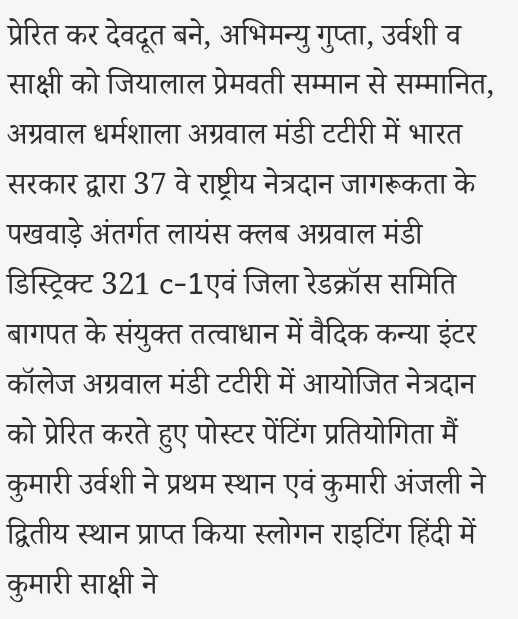प्रेरित कर देवदूत बने, अभिमन्यु गुप्ता, उर्वशी व साक्षी को जियालाल प्रेमवती सम्मान से सम्मानित, अग्रवाल धर्मशाला अग्रवाल मंडी टटीरी में भारत सरकार द्वारा 37 वे राष्ट्रीय नेत्रदान जागरूकता के पखवाड़े अंतर्गत लायंस क्लब अग्रवाल मंडी डिस्ट्रिक्ट 321 c-1एवं जिला रेडक्रॉस समिति बागपत के संयुक्त तत्वाधान में वैदिक कन्या इंटर कॉलेज अग्रवाल मंडी टटीरी में आयोजित नेत्रदान को प्रेरित करते हुए पोस्टर पेंटिंग प्रतियोगिता मैं कुमारी उर्वशी ने प्रथम स्थान एवं कुमारी अंजली ने द्वितीय स्थान प्राप्त किया स्लोगन राइटिंग हिंदी में कुमारी साक्षी ने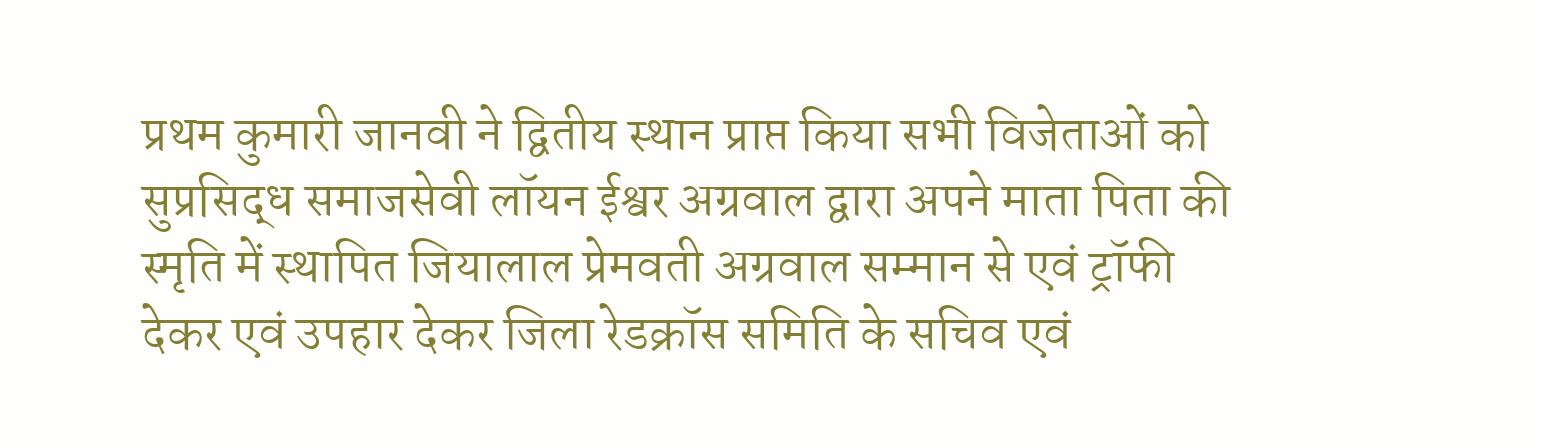प्रथम कुमारी जानवी ने द्वितीय स्थान प्राप्त किया सभी विजेताओं को सुप्रसिद्ध समाजसेवी लॉयन ईश्वर अग्रवाल द्वारा अपने माता पिता की स्मृति में स्थापित जियालाल प्रेमवती अग्रवाल सम्मान से एवं ट्रॉफी देकर एवं उपहार देकर जिला रेडक्रॉस समिति के सचिव एवं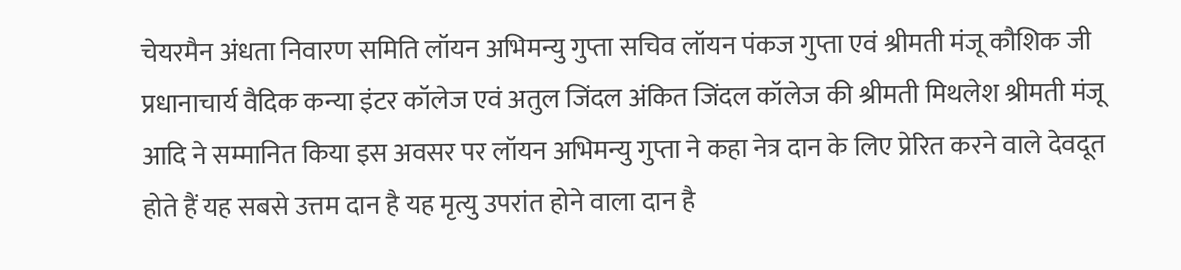चेयरमैन अंधता निवारण समिति लॉयन अभिमन्यु गुप्ता सचिव लॉयन पंकज गुप्ता एवं श्रीमती मंजू कौशिक जी प्रधानाचार्य वैदिक कन्या इंटर कॉलेज एवं अतुल जिंदल अंकित जिंदल कॉलेज की श्रीमती मिथलेश श्रीमती मंजू आदि ने सम्मानित किया इस अवसर पर लॉयन अभिमन्यु गुप्ता ने कहा नेत्र दान के लिए प्रेरित करने वाले देवदूत होते हैं यह सबसे उत्तम दान है यह मृत्यु उपरांत होने वाला दान है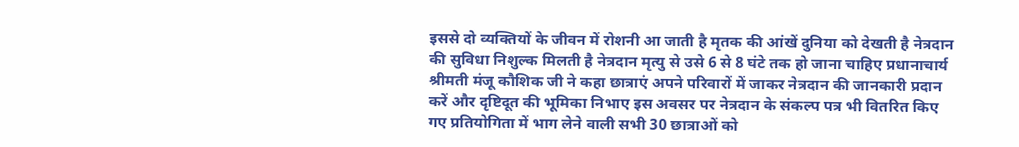इससे दो व्यक्तियों के जीवन में रोशनी आ जाती है मृतक की आंखें दुनिया को देखती है नेत्रदान की सुविधा निशुल्क मिलती है नेत्रदान मृत्यु से उसे 6 से 8 घंटे तक हो जाना चाहिए प्रधानाचार्य श्रीमती मंजू कौशिक जी ने कहा छात्राएं अपने परिवारों में जाकर नेत्रदान की जानकारी प्रदान करें और दृष्टिदूत की भूमिका निभाए इस अवसर पर नेत्रदान के संकल्प पत्र भी वितरित किए गए प्रतियोगिता में भाग लेने वाली सभी 30 छात्राओं को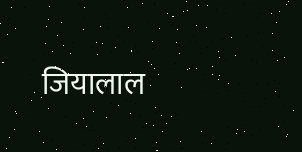जियालाल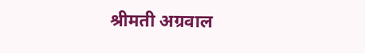श्रीमती अग्रवाल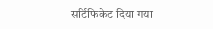सर्टिफिकेट दिया गया